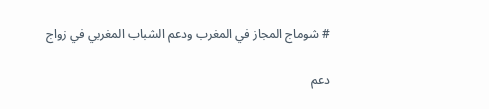# شوماج المجاز في المغرب ودعم الشباب المغربي في زواج

دعم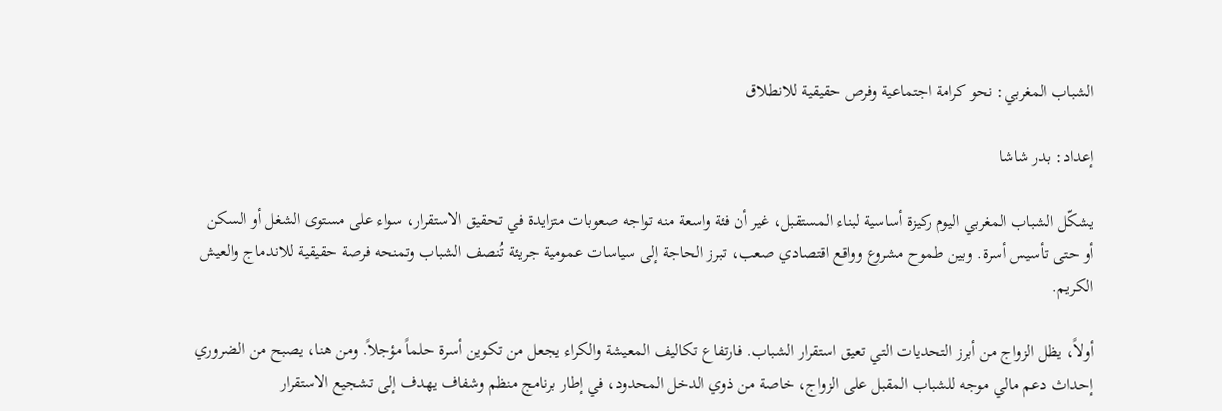الشباب المغربي: نحو كرامة اجتماعية وفرص حقيقية للانطلاق

إعداد: بدر شاشا

يشكّل الشباب المغربي اليوم ركيزة أساسية لبناء المستقبل، غير أن فئة واسعة منه تواجه صعوبات متزايدة في تحقيق الاستقرار، سواء على مستوى الشغل أو السكن أو حتى تأسيس أسرة. وبين طموح مشروع وواقع اقتصادي صعب، تبرز الحاجة إلى سياسات عمومية جريئة تُنصف الشباب وتمنحه فرصة حقيقية للاندماج والعيش الكريم.

أولاً، يظل الزواج من أبرز التحديات التي تعيق استقرار الشباب. فارتفاع تكاليف المعيشة والكراء يجعل من تكوين أسرة حلماً مؤجلاً. ومن هنا، يصبح من الضروري إحداث دعم مالي موجه للشباب المقبل على الزواج، خاصة من ذوي الدخل المحدود، في إطار برنامج منظم وشفاف يهدف إلى تشجيع الاستقرار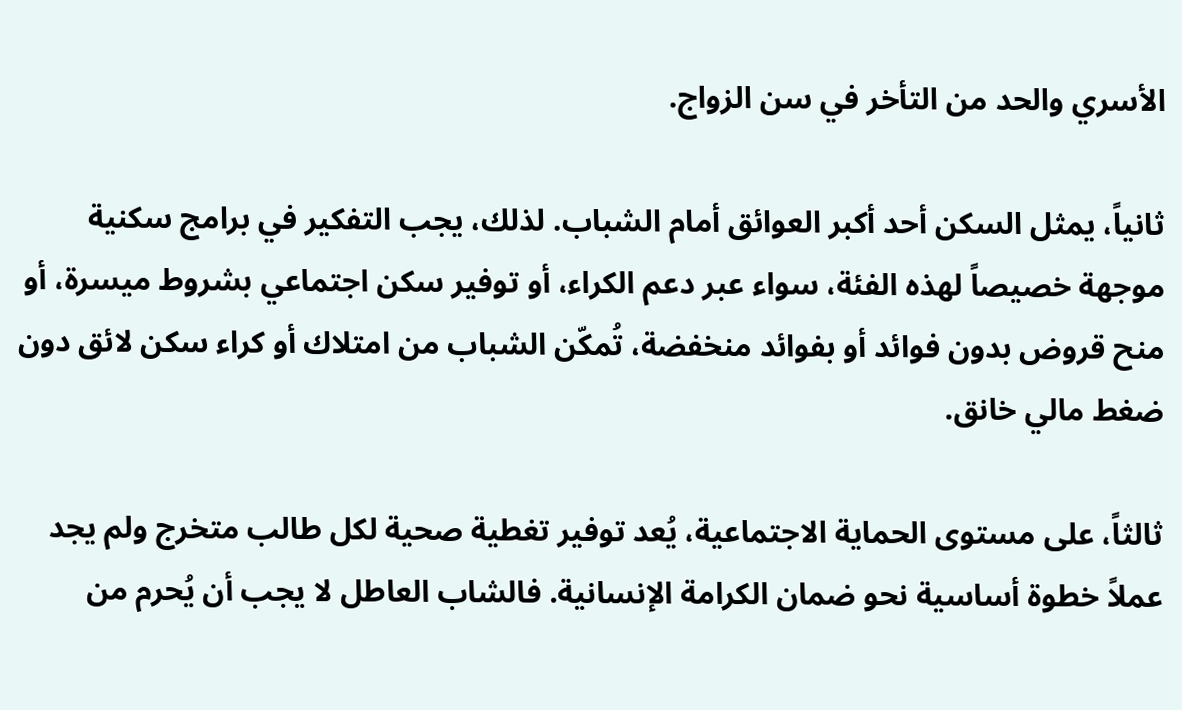الأسري والحد من التأخر في سن الزواج.

ثانياً، يمثل السكن أحد أكبر العوائق أمام الشباب. لذلك، يجب التفكير في برامج سكنية موجهة خصيصاً لهذه الفئة، سواء عبر دعم الكراء، أو توفير سكن اجتماعي بشروط ميسرة، أو منح قروض بدون فوائد أو بفوائد منخفضة، تُمكّن الشباب من امتلاك أو كراء سكن لائق دون ضغط مالي خانق.

ثالثاً، على مستوى الحماية الاجتماعية، يُعد توفير تغطية صحية لكل طالب متخرج ولم يجد عملاً خطوة أساسية نحو ضمان الكرامة الإنسانية. فالشاب العاطل لا يجب أن يُحرم من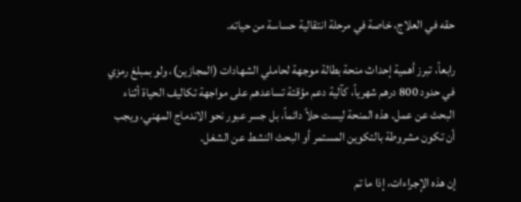حقه في العلاج، خاصة في مرحلة انتقالية حساسة من حياته.

رابعاً، تبرز أهمية إحداث منحة بطالة موجهة لحاملي الشهادات (المجازين)، ولو بمبلغ رمزي في حدود 800 درهم شهرياً، كآلية دعم مؤقتة تساعدهم على مواجهة تكاليف الحياة أثناء البحث عن عمل. هذه المنحة ليست حلاً دائماً، بل جسر عبور نحو الاندماج المهني، ويجب أن تكون مشروطة بالتكوين المستمر أو البحث النشط عن الشغل.

إن هذه الإجراءات، إذا ما تم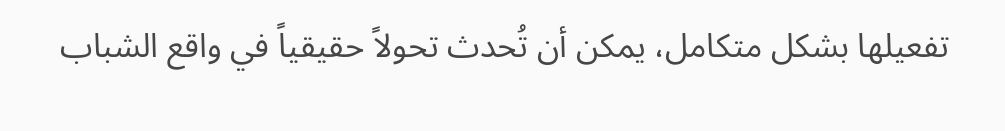تفعيلها بشكل متكامل، يمكن أن تُحدث تحولاً حقيقياً في واقع الشباب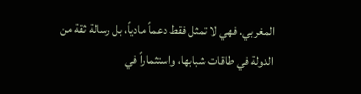المغربي. فهي لا تمثل فقط دعماً مادياً، بل رسالة ثقة من الدولة في طاقات شبابها، واستثماراً في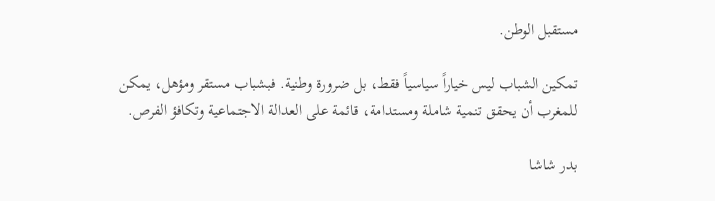مستقبل الوطن.

تمكين الشباب ليس خياراً سياسياً فقط، بل ضرورة وطنية. فبشباب مستقر ومؤهل، يمكن للمغرب أن يحقق تنمية شاملة ومستدامة، قائمة على العدالة الاجتماعية وتكافؤ الفرص.

بدر شاشا